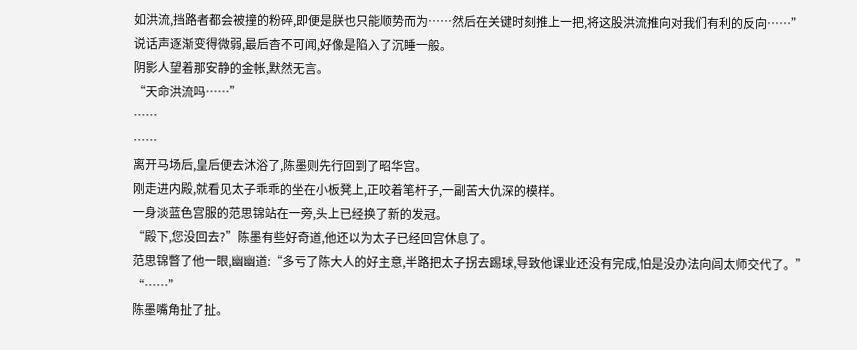如洪流,挡路者都会被撞的粉碎,即便是朕也只能顺势而为……然后在关键时刻推上一把,将这股洪流推向对我们有利的反向……”
说话声逐渐变得微弱,最后杳不可闻,好像是陷入了沉睡一般。
阴影人望着那安静的金帐,默然无言。
“天命洪流吗……”
……
……
离开马场后,皇后便去沐浴了,陈墨则先行回到了昭华宫。
刚走进内殿,就看见太子乖乖的坐在小板凳上,正咬着笔杆子,一副苦大仇深的模样。
一身淡蓝色宫服的范思锦站在一旁,头上已经换了新的发冠。
“殿下,您没回去?”陈墨有些好奇道,他还以为太子已经回宫休息了。
范思锦瞥了他一眼,幽幽道:“多亏了陈大人的好主意,半路把太子拐去踢球,导致他课业还没有完成,怕是没办法向闾太师交代了。”
“……”
陈墨嘴角扯了扯。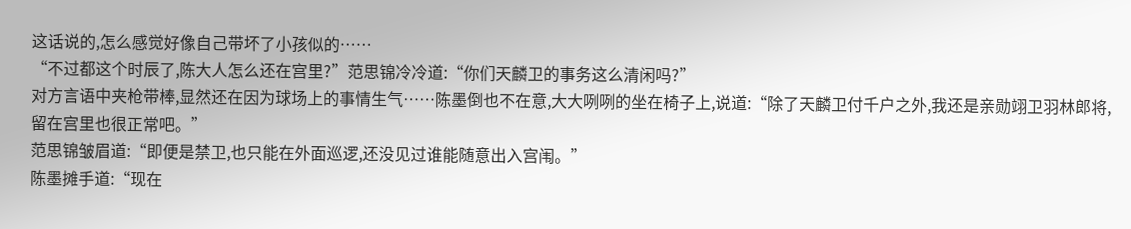这话说的,怎么感觉好像自己带坏了小孩似的……
“不过都这个时辰了,陈大人怎么还在宫里?”范思锦冷冷道:“你们天麟卫的事务这么清闲吗?”
对方言语中夹枪带棒,显然还在因为球场上的事情生气……陈墨倒也不在意,大大咧咧的坐在椅子上,说道:“除了天麟卫付千户之外,我还是亲勋翊卫羽林郎将,留在宫里也很正常吧。”
范思锦皱眉道:“即便是禁卫,也只能在外面巡逻,还没见过谁能随意出入宫闱。”
陈墨摊手道:“现在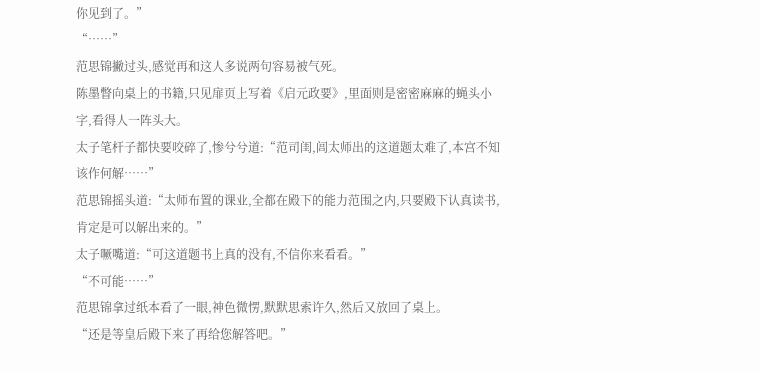你见到了。”
“……”
范思锦撇过头,感觉再和这人多说两句容易被气死。
陈墨瞥向桌上的书籍,只见扉页上写着《启元政要》,里面则是密密麻麻的蝇头小字,看得人一阵头大。
太子笔杆子都快要咬碎了,惨兮兮道:“范司闺,闾太师出的这道题太难了,本宫不知该作何解……”
范思锦摇头道:“太师布置的课业,全都在殿下的能力范围之内,只要殿下认真读书,肯定是可以解出来的。”
太子噘嘴道:“可这道题书上真的没有,不信你来看看。”
“不可能……”
范思锦拿过纸本看了一眼,神色微愣,默默思索许久,然后又放回了桌上。
“还是等皇后殿下来了再给您解答吧。”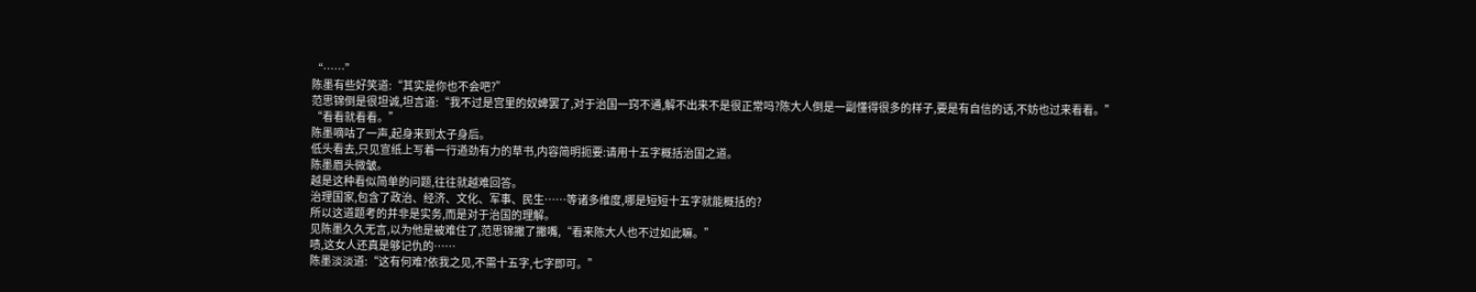“……”
陈墨有些好笑道:“其实是你也不会吧?”
范思锦倒是很坦诚,坦言道:“我不过是宫里的奴婢罢了,对于治国一窍不通,解不出来不是很正常吗?陈大人倒是一副懂得很多的样子,要是有自信的话,不妨也过来看看。”
“看看就看看。”
陈墨嘀咕了一声,起身来到太子身后。
低头看去,只见宣纸上写着一行遒劲有力的草书,内容简明扼要:请用十五字概括治国之道。
陈墨眉头微皱。
越是这种看似简单的问题,往往就越难回答。
治理国家,包含了政治、经济、文化、军事、民生……等诸多维度,哪是短短十五字就能概括的?
所以这道题考的并非是实务,而是对于治国的理解。
见陈墨久久无言,以为他是被难住了,范思锦撇了撇嘴,“看来陈大人也不过如此嘛。”
啧,这女人还真是够记仇的……
陈墨淡淡道:“这有何难?依我之见,不需十五字,七字即可。”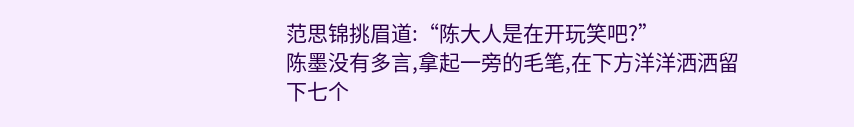范思锦挑眉道:“陈大人是在开玩笑吧?”
陈墨没有多言,拿起一旁的毛笔,在下方洋洋洒洒留下七个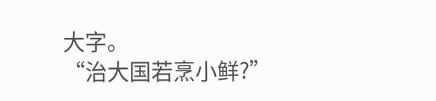大字。
“治大国若烹小鲜?”